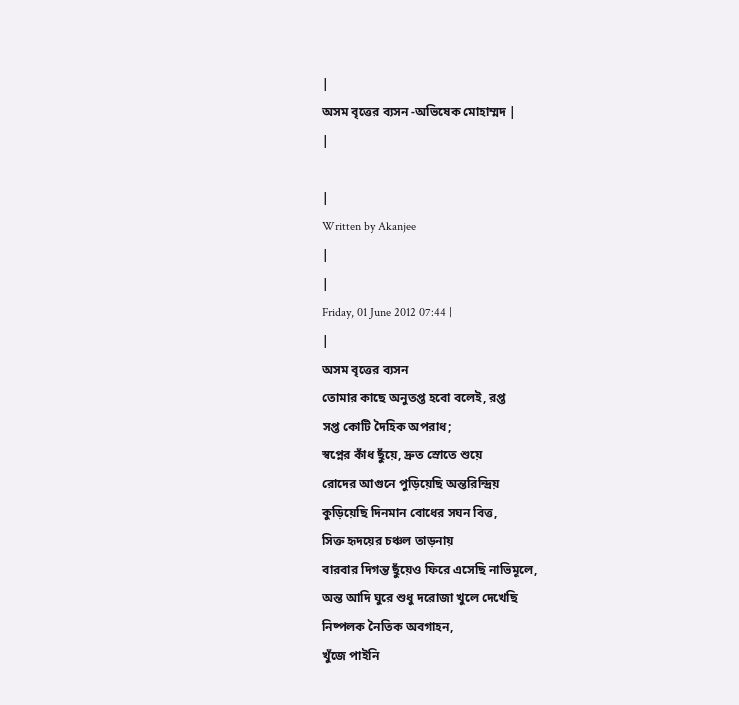|
অসম বৃত্তের ব্যসন -অভিষেক মোহাম্মদ |
|

|
Written by Akanjee
|
|
Friday, 01 June 2012 07:44 |
|
অসম বৃত্তের ব্যসন
তোমার কাছে অনুতপ্ত হবো বলেই, রপ্ত
সপ্ত কোটি দৈহিক অপরাধ;
স্বপ্নের কাঁধ ছুঁয়ে, দ্রুত স্রোতে শুয়ে
রোদের আগুনে পুড়িয়েছি অন্তরিন্দ্রিয়
কুড়িয়েছি দিনমান বোধের সঘন বিত্ত,
সিক্ত হৃদয়ের চঞ্চল তাড়নায়
বারবার দিগন্ত ছুঁয়েও ফিরে এসেছি নাভিমূলে,
অন্ত আদি ঘুরে শুধু দরোজা খুলে দেখেছি
নিষ্পলক নৈতিক অবগাহন,
খুঁজে পাইনি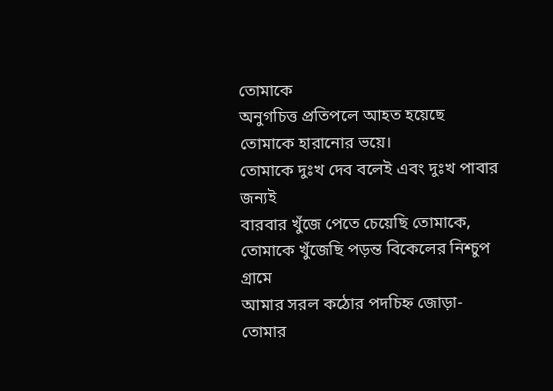তোমাকে
অনুগচিত্ত প্রতিপলে আহত হয়েছে
তোমাকে হারানোর ভয়ে।
তোমাকে দুঃখ দেব বলেই এবং দুঃখ পাবার জন্যই
বারবার খুঁজে পেতে চেয়েছি তোমাকে,
তোমাকে খুঁজেছি পড়ন্ত বিকেলের নিশ্চুপ গ্রামে
আমার সরল কঠোর পদচিহ্ন জোড়া-
তোমার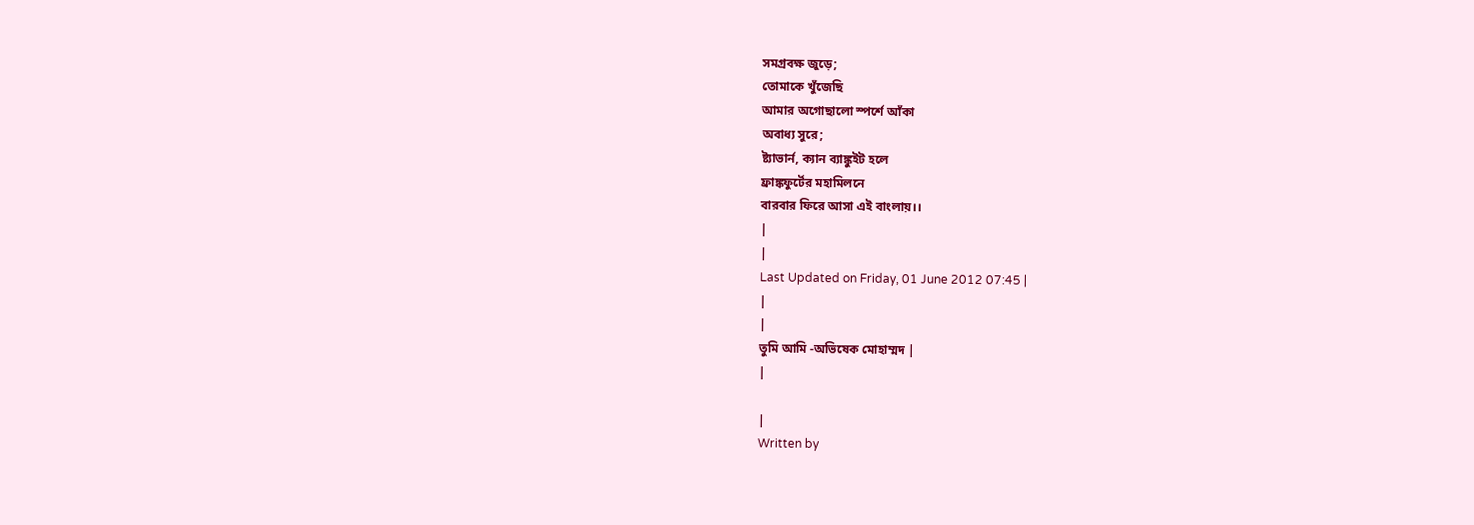সমগ্রবক্ষ জুড়ে;
তোমাকে খুঁজেছি
আমার অগোছালো স্পর্শে আঁকা
অবাধ্য সুরে;
ষ্ট্যাভার্ন, ক্যান ব্যাঙ্কুইট হলে
ফ্রাঙ্কফুর্টের মহামিলনে
বারবার ফিরে আসা এই বাংলায়।।
|
|
Last Updated on Friday, 01 June 2012 07:45 |
|
|
তুমি আমি -অভিষেক মোহাম্মদ |
|

|
Written by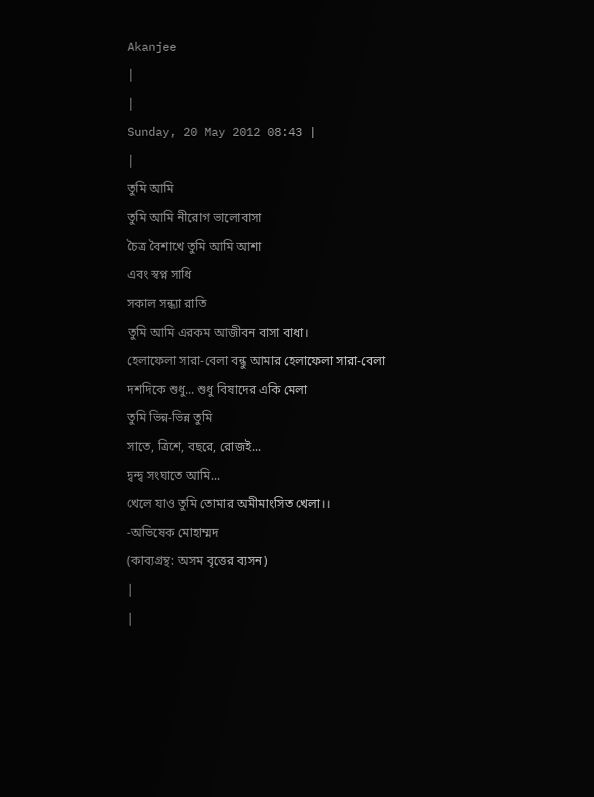Akanjee
|
|
Sunday, 20 May 2012 08:43 |
|
তুমি আমি
তুমি আমি নীরোগ ভালোবাসা
চৈত্র বৈশাখে তুমি আমি আশা
এবং স্বপ্ন সাধি
সকাল সন্ধ্যা রাতি
তুমি আমি এরকম আজীবন বাসা বাধা।
হেলাফেলা সারা-বেলা বন্ধু আমার হেলাফেলা সারা-বেলা
দশদিকে শুধু... শুধু বিষাদের একি মেলা
তুমি ভিন্ন-ভিন্ন তুমি
সাতে, ত্রিশে, বছরে, রোজই...
দ্বন্দ্ব সংঘাতে আমি...
খেলে যাও তুমি তোমার অমীমাংসিত খেলা।।
-অভিষেক মোহাম্মদ
(কাব্যগ্রন্থ: অসম বৃত্তের ব্যসন)
|
|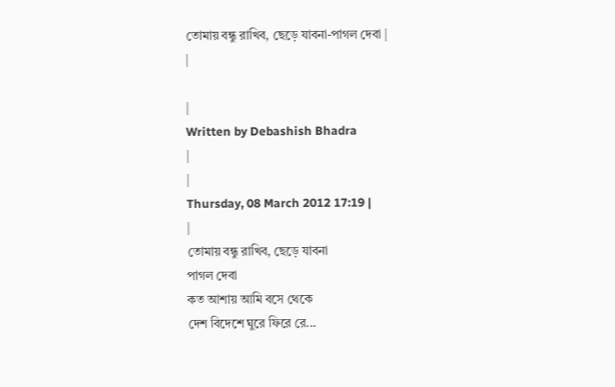তোমায় বন্ধু রাখিব, ছেড়ে যাবনা-পাগল দেবা |
|

|
Written by Debashish Bhadra
|
|
Thursday, 08 March 2012 17:19 |
|
তোমায় বন্ধু রাখিব, ছেড়ে যাবনা
পাগল দেবা
কত আশায় আমি বসে থেকে
দেশ বিদেশে ঘুরে ফিরে রে...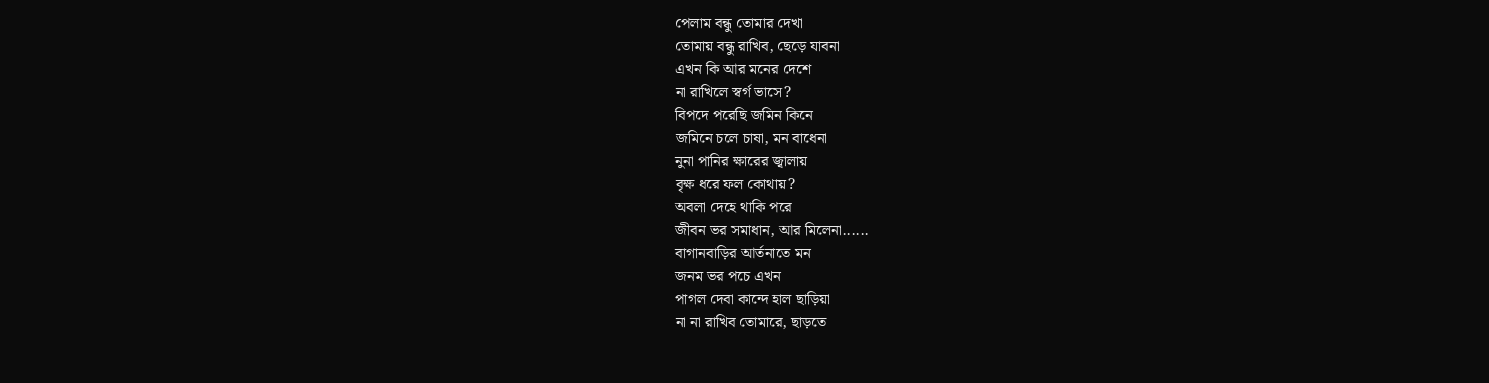পেলাম বন্ধু তোমার দেখা
তোমায় বন্ধু রাখিব, ছেড়ে যাবনা
এখন কি আর মনের দেশে
না রাখিলে স্বর্গ ভাসে?
বিপদে পরেছি জমিন কিনে
জমিনে চলে চাষা, মন বাধেনা
নুনা পানির ক্ষারের জ্বালায়
বৃক্ষ ধরে ফল কোথায়?
অবলা দেহে থাকি পরে
জীবন ভর সমাধান, আর মিলেনা......
বাগানবাড়ির আর্তনাতে মন
জনম ভর পচে এখন
পাগল দেবা কান্দে হাল ছাড়িয়া
না না রাখিব তোমারে, ছাড়তে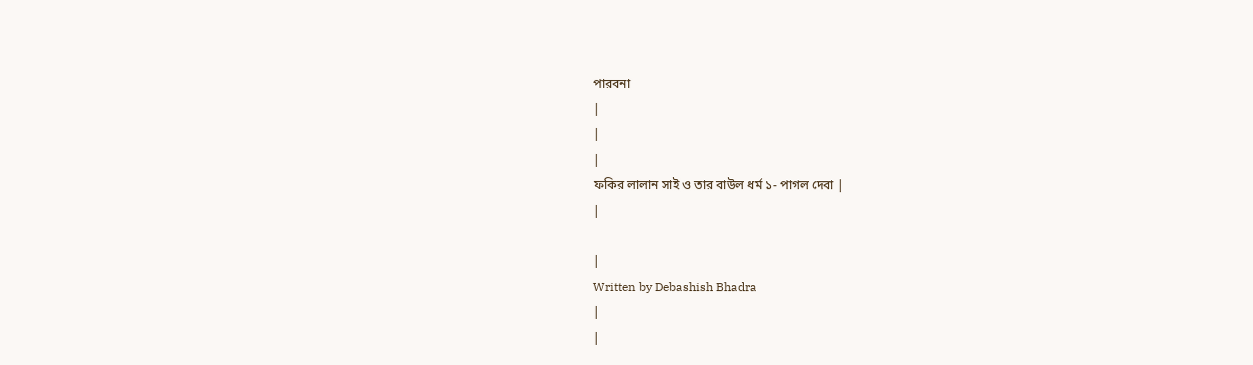পারবনা
|
|
|
ফকির লালান সাই ও তার বাউল ধর্ম ১- পাগল দেবা |
|

|
Written by Debashish Bhadra
|
|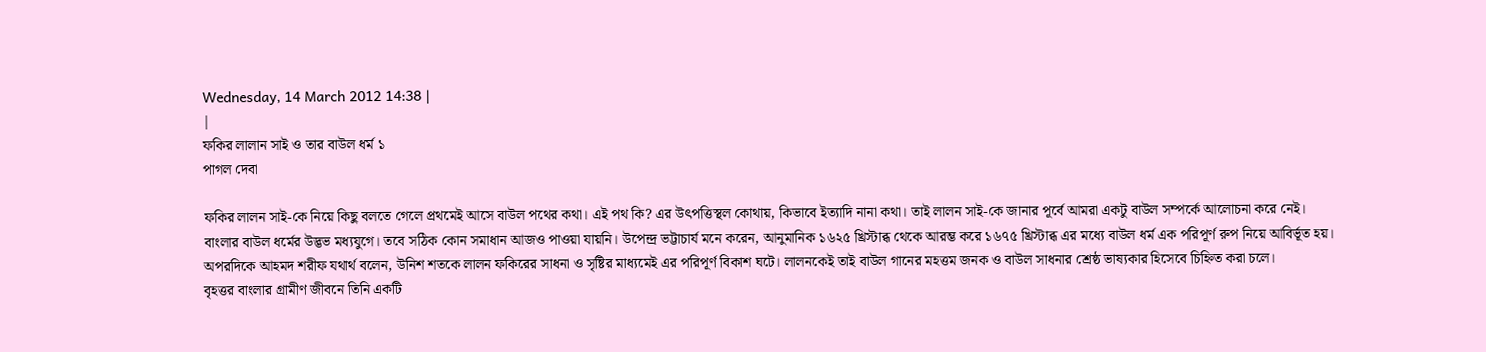Wednesday, 14 March 2012 14:38 |
|
ফকির লালান সাই ও তার বাউল ধর্ম ১
পাগল দেবা

ফকির লালন সাই-কে নিয়ে কিছু বলতে গেলে প্রথমেই আসে বাউল পথের কথা। এই পথ কি? এর উৎপত্তিস্থল কোথায়, কিভাবে ইত্যাদি নানা কথা। তাই লালন সাই-কে জানার পূর্বে আমরা একটু বাউল সম্পর্কে আলোচনা করে নেই।
বাংলার বাউল ধর্মের উদ্ভভ মধ্যযুগে। তবে সঠিক কোন সমাধান আজও পাওয়া যায়নি। উপেন্দ্র ভট্টাচার্য মনে করেন, আনুমানিক ১৬২৫ খ্রিস্টাব্ধ থেকে আরম্ভ করে ১৬৭৫ খ্রিস্টাব্ধ এর মধ্যে বাউল ধর্ম এক পরিপূর্ণ রুপ নিয়ে আবির্ভূত হয়। অপরদিকে আহমদ শরীফ যথার্থ বলেন, উনিশ শতকে লালন ফকিরের সাধনা ও সৃষ্টির মাধ্যমেই এর পরিপূর্ণ বিকাশ ঘটে। লালনকেই তাই বাউল গানের মহত্তম জনক ও বাউল সাধনার শ্রেষ্ঠ ভাষ্যকার হিসেবে চিহ্নিত করা চলে।
বৃহত্তর বাংলার গ্রামীণ জীবনে তিনি একটি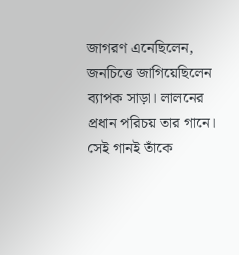জাগরণ এনেছিলেন, জনচিত্তে জাগিয়েছিলেন ব্যাপক সাড়া। লালনের প্রধান পরিচয় তার গানে। সেই গানই তাঁকে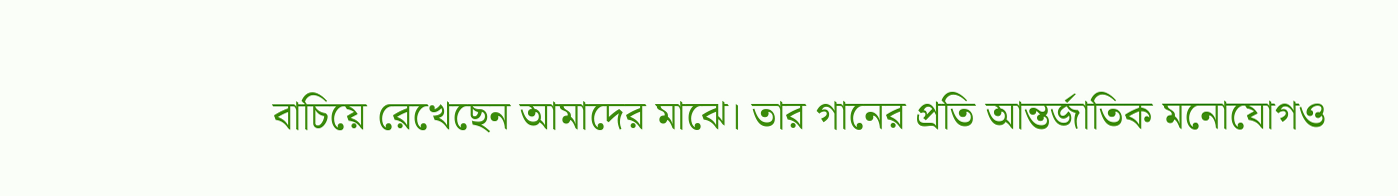বাচিয়ে রেখেছেন আমাদের মাঝে। তার গানের প্রতি আন্তর্জাতিক মনোযোগও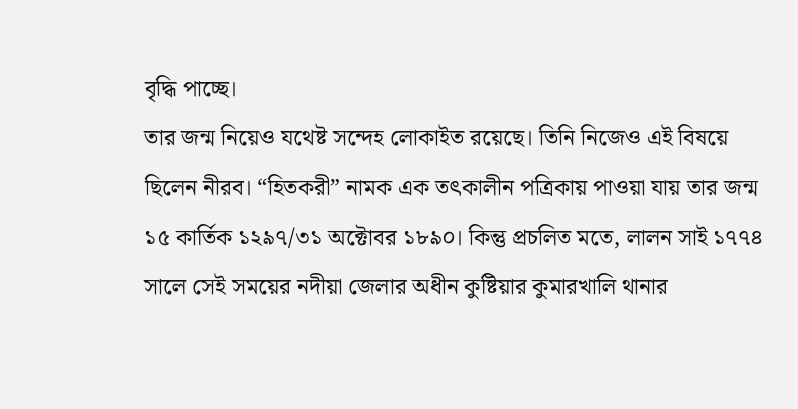বৃদ্ধি পাচ্ছে।
তার জন্ম নিয়েও যথেষ্ট সন্দেহ লোকাইত রয়েছে। তিনি নিজেও এই বিষয়ে ছিলেন নীরব। “হিতকরী” নামক এক তৎকালীন পত্রিকায় পাওয়া যায় তার জন্ম ১৫ কার্তিক ১২৯৭/৩১ অক্টোবর ১৮৯০। কিন্তু প্রচলিত মতে, লালন সাই ১৭৭৪ সালে সেই সময়ের নদীয়া জেলার অধীন কুষ্টিয়ার কুমারখালি থানার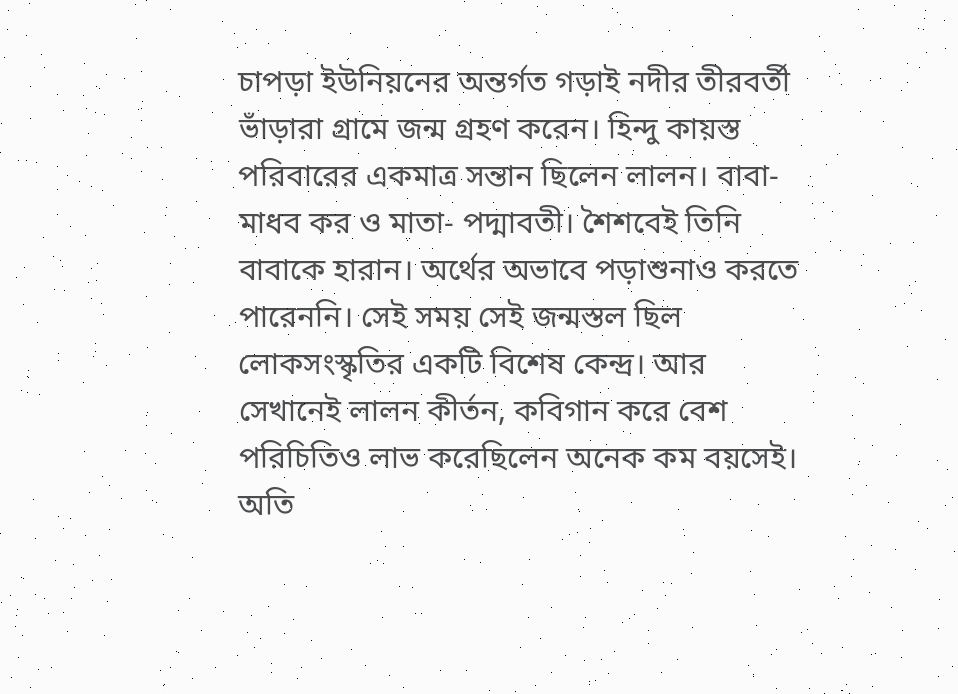চাপড়া ইউনিয়নের অন্তর্গত গড়াই নদীর তীরবর্তী ভাঁড়ারা গ্রামে জন্ম গ্রহণ করেন। হিন্দু কায়স্ত পরিবারের একমাত্র সন্তান ছিলেন লালন। বাবা- মাধব কর ও মাতা- পদ্মাবতী। শৈশবেই তিনি বাবাকে হারান। অর্থের অভাবে পড়াশুনাও করতে পারেননি। সেই সময় সেই জন্মস্তল ছিল লোকসংস্কৃতির একটি বিশেষ কেন্দ্র। আর সেখানেই লালন কীর্তন, কবিগান করে বেশ পরিচিতিও লাভ করেছিলেন অনেক কম বয়সেই।
অতি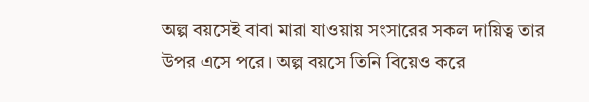অল্প বয়সেই বাবা মারা যাওয়ায় সংসারের সকল দায়িত্ব তার উপর এসে পরে। অল্প বয়সে তিনি বিয়েও করে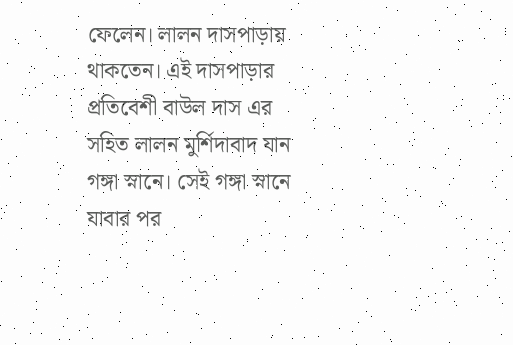ফেলেন। লালন দাসপাড়ায় থাকতেন। এই দাসপাড়ার প্রতিবেশী বাউল দাস এর সহিত লালন মুর্শিদাবাদ যান গঙ্গা স্নানে। সেই গঙ্গা স্নানে যাবার পর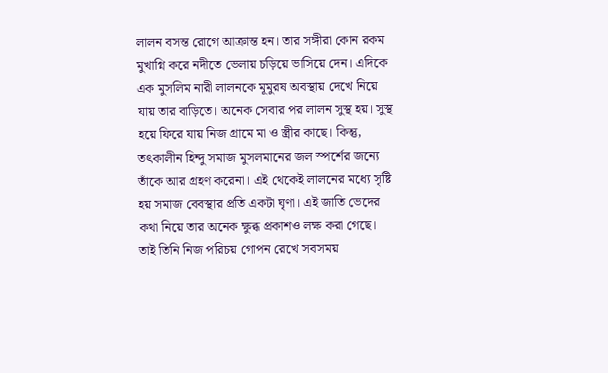লালন বসন্ত রোগে আক্রান্ত হন। তার সঙ্গীরা কোন রকম মুখাগ্নি করে নদীতে ভেলায় চড়িয়ে ভাসিয়ে দেন। এদিকে এক মুসলিম নারী লালনকে মূমুরষ অবস্থায় দেখে নিয়ে যায় তার বাড়িতে। অনেক সেবার পর লালন সুস্থ হয়। সুস্থ হয়ে ফিরে যায় নিজ গ্রামে মা ও স্ত্রীর কাছে। কিন্তু, তৎকালীন হিন্দু সমাজ মুসলমানের জল স্পর্শের জন্যে তাঁকে আর গ্রহণ করেনা। এই থেকেই লালনের মধ্যে সৃষ্টি হয় সমাজ বেবস্থার প্রতি একটা ঘৃণা। এই জাতি ভেদের কথা নিয়ে তার অনেক ক্ষুব্ধ প্রকাশও লক্ষ করা গেছে। তাই তিনি নিজ পরিচয় গোপন রেখে সবসময়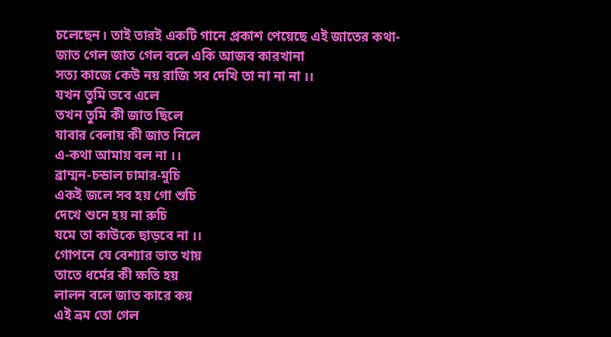চলেছেন। তাই তারই একটি গানে প্রকাশ পেয়েছে এই জাতের কথা-
জাত গেল জাত গেল বলে একি আজব কারখানা
সত্য কাজে কেউ নয় রাজি সব দেখি তা না না না ।।
যখন তুমি ভবে এলে
তখন তুমি কী জাত ছিলে
যাবার বেলায় কী জাত নিলে
এ-কথা আমায় বল না ।।
ব্রাম্মন-চন্ডাল চামার-মুচি
একই জলে সব হয় গো শুচি
দেখে শুনে হয় না রুচি
যমে তা কাউকে ছাড়বে না ।।
গোপনে যে বেশ্যার ভাত খায়
তাতে ধর্মের কী ক্ষতি হয়
লালন বলে জাত কারে কয়
এই ভ্রম তো গেল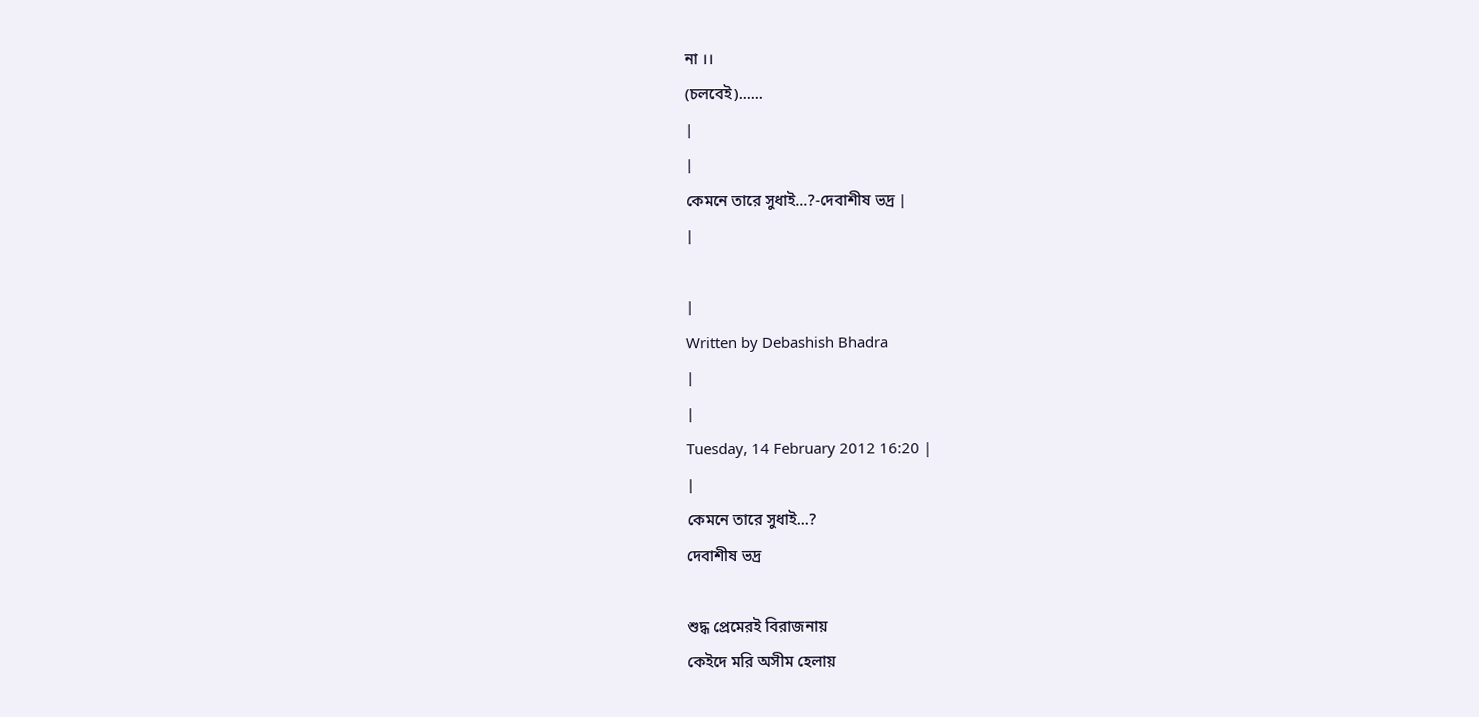না ।।
(চলবেই)......
|
|
কেমনে তারে সুধাই...?-দেবাশীষ ভদ্র |
|

|
Written by Debashish Bhadra
|
|
Tuesday, 14 February 2012 16:20 |
|
কেমনে তারে সুধাই...?
দেবাশীষ ভদ্র

শুদ্ধ প্রেমেরই বিরাজনায়
কেইদে মরি অসীম হেলায়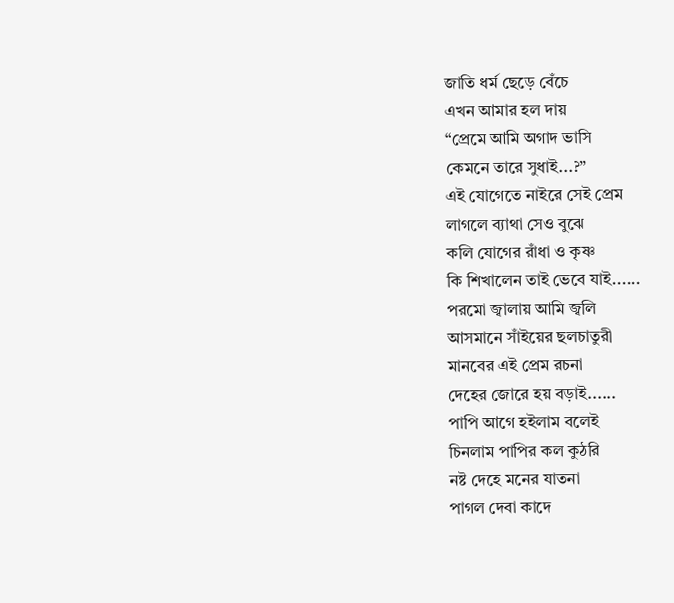জাতি ধর্ম ছেড়ে বেঁচে
এখন আমার হল দায়
“প্রেমে আমি অগাদ ভাসি
কেমনে তারে সুধাই...?”
এই যোগেতে নাইরে সেই প্রেম
লাগলে ব্যাথা সেও বুঝে
কলি যোগের রাঁধা ও কৃষ্ণ
কি শিখালেন তাই ভেবে যাই......
পরমো জ্বালায় আমি জ্বলি
আসমানে সাঁইয়ের ছলচাতুরী
মানবের এই প্রেম রচনা
দেহের জোরে হয় বড়াই......
পাপি আগে হইলাম বলেই
চিনলাম পাপির কল কুঠরি
নষ্ট দেহে মনের যাতনা
পাগল দেবা কাদে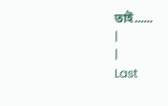তাই......
|
|
Last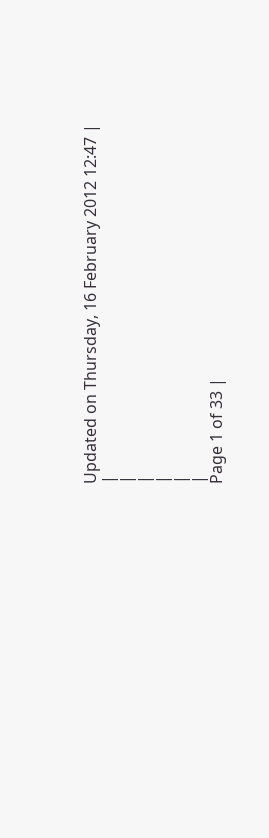Updated on Thursday, 16 February 2012 12:47 |
|
|
|
|
|
|
Page 1 of 33 |